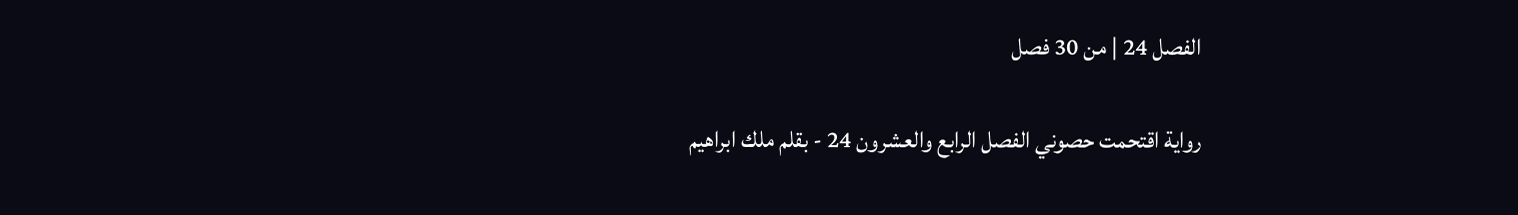الفصل 24 | من 30 فصل

رواية اقتحمت حصوني الفصل الرابع والعشرون 24 - بقلم ملك ابراهيم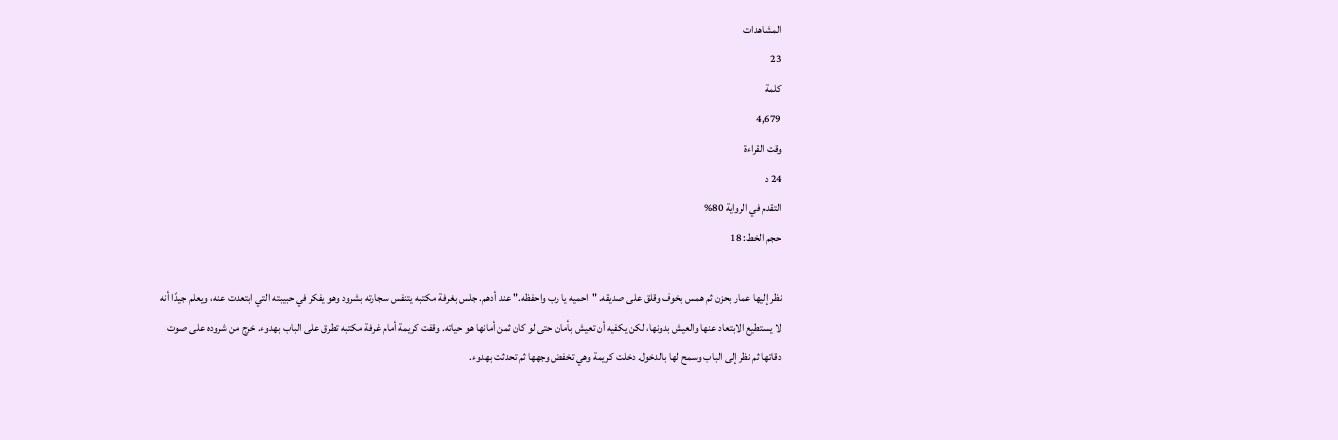المشاهدات
23
كلمة
4,679
وقت القراءة
24 د
التقدم في الرواية 80%
حجم الخط: 18

نظر إليها عمار بحزن ثم همس بخوف وقلق على صديقه. "احميه يا رب واحفظه." عند أدهم. جلس بغرفة مكتبه يتنفس سجارته بشرود وهو يفكر في حبيبته التي ابتعدت عنه، ويعلم جيدًا أنه لا يستطيع الابتعاد عنها والعيش بدونها، لكن يكفيه أن تعيش بأمان حتى لو كان ثمن أمانها هو حياته. وقفت كريمة أمام غرفة مكتبه تطرق على الباب بهدوء. خرج من شروده على صوت دقاتها ثم نظر إلى الباب وسمح لها بالدخول. دخلت كريمة وهي تخفض وجهها ثم تحدثت بهدوء.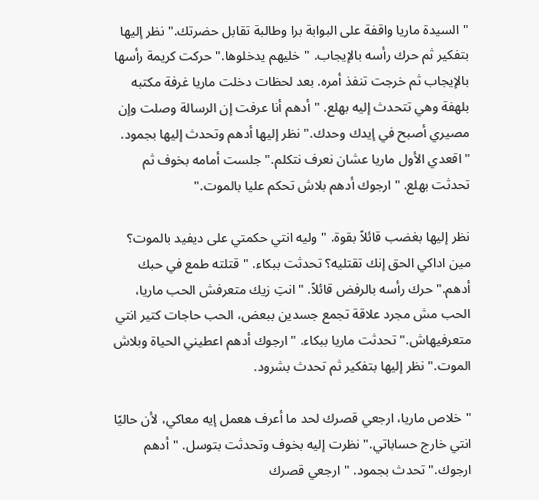"السيدة ماريا واقفة على البوابة برا وطالبة تقابل حضرتك." نظر إليها بتفكير ثم حرك رأسه بالإيجاب. "خليهم يدخلوها." حركت كريمة رأسها بالإيجاب ثم خرجت تنفذ أمره. بعد لحظات دخلت ماريا غرفة مكتبه بلهفة وهي تتحدث إليه بهلع. "أدهم أنا عرفت إن الرسالة وصلت وإن مصيري أصبح في إيدك وحدك." نظر إليها أدهم وتحدث إليها بجمود. "اقعدي الأول ماريا عشان نعرف نتكلم." جلست أمامه بخوف ثم تحدثت بهلع. "ارجوك أدهم بلاش تحكم عليا بالموت."

نظر إليها بغضب قائلاً بقوة. "وليه انتي حكمتي على ديفيد بالموت؟ مين اداكي الحق إنك تقتليه؟ تحدثت ببكاء. "قتلته طمع في حبك أدهم." حرك رأسه بالرفض قائلاً. "انتِ زيك متعرفش الحب ماريا، الحب مش مجرد علاقة تجمع جسدين ببعض، الحب حاجات كتير انتي متعرفيهاش." تحدثت ماريا ببكاء. "ارجوك أدهم اعطيني الحياة وبلاش الموت." نظر إليها بتفكير ثم تحدث بشرود.

"خلاص ماريا، ارجعي قصرك لحد ما أعرف هعمل إيه معاكي، لأن حاليًا انتي خارج حساباتي." نظرت إليه بخوف وتحدثت بتوسل. "أدهم ارجوك." تحدث بجمود. "ارجعي قصرك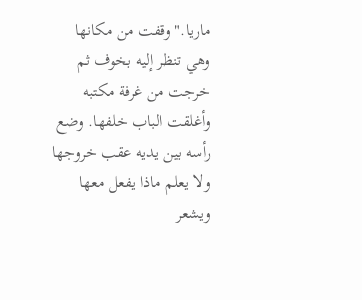ماريا." وقفت من مكانها وهي تنظر إليه بخوف ثم خرجت من غرفة مكتبه وأغلقت الباب خلفها. وضع رأسه بين يديه عقب خروجها ولا يعلم ماذا يفعل معها ويشعر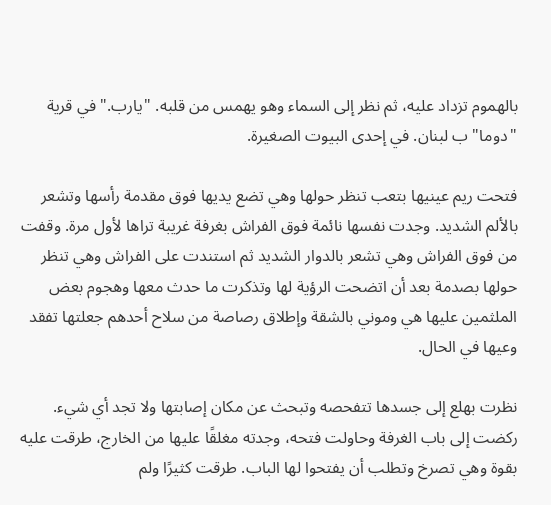بالهموم تزداد عليه، ثم نظر إلى السماء وهو يهمس من قلبه. "يارب." في قرية "دوما" ب لبنان. في إحدى البيوت الصغيرة.

فتحت ريم عينيها بتعب تنظر حولها وهي تضع يديها فوق مقدمة رأسها وتشعر بالألم الشديد. وجدت نفسها نائمة فوق الفراش بغرفة غريبة تراها لأول مرة. وقفت من فوق الفراش وهي تشعر بالدوار الشديد ثم استندت على الفراش وهي تنظر حولها بصدمة بعد أن اتضحت الرؤية لها وتذكرت ما حدث معها وهجوم بعض الملثمين عليها هي وموني بالشقة وإطلاق رصاصة من سلاح أحدهم جعلتها تفقد وعيها في الحال.

نظرت بهلع إلى جسدها تتفحصه وتبحث عن مكان إصابتها ولا تجد أي شيء. ركضت إلى باب الغرفة وحاولت فتحه، وجدته مغلقًا عليها من الخارج، طرقت عليه بقوة وهي تصرخ وتطلب أن يفتحوا لها الباب. طرقت كثيرًا ولم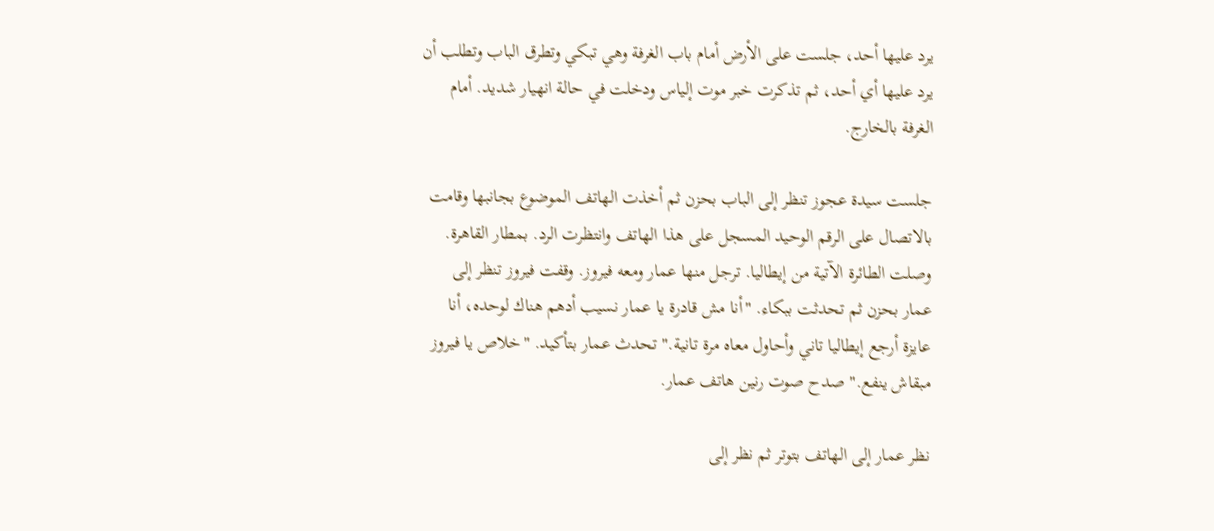يرد عليها أحد، جلست على الأرض أمام باب الغرفة وهي تبكي وتطرق الباب وتطلب أن يرد عليها أي أحد، ثم تذكرت خبر موت إلياس ودخلت في حالة انهيار شديد. أمام الغرفة بالخارج.

جلست سيدة عجوز تنظر إلى الباب بحزن ثم أخذت الهاتف الموضوع بجانبها وقامت بالاتصال على الرقم الوحيد المسجل على هذا الهاتف وانتظرت الرد. بمطار القاهرة. وصلت الطائرة الآتية من إيطاليا. ترجل منها عمار ومعه فيروز. وقفت فيروز تنظر إلى عمار بحزن ثم تحدثت ببكاء. "أنا مش قادرة يا عمار نسيب أدهم هناك لوحده، أنا عايزة أرجع إيطاليا تاني وأحاول معاه مرة تانية." تحدث عمار بتأكيد. "خلاص يا فيروز مبقاش ينفع." صدح صوت رنين هاتف عمار.

نظر عمار إلى الهاتف بتوتر ثم نظر إلى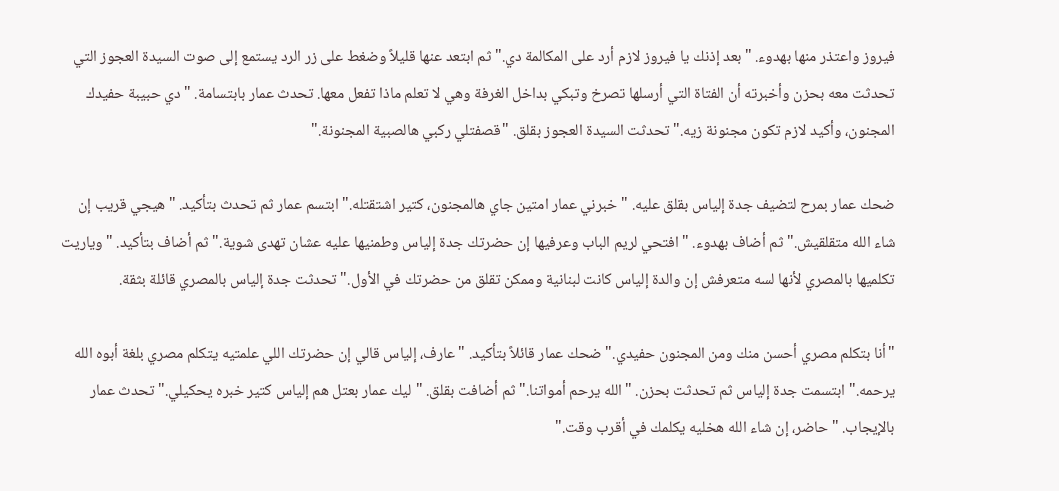فيروز واعتذر منها بهدوء. "بعد إذنك يا فيروز لازم أرد على المكالمة دي." ثم ابتعد عنها قليلاً وضغط على زر الرد يستمع إلى صوت السيدة العجوز التي تحدثت معه بحزن وأخبرته أن الفتاة التي أرسلها تصرخ وتبكي بداخل الغرفة وهي لا تعلم ماذا تفعل معها. تحدث عمار بابتسامة. "دي حبيبة حفيدك المجنون، وأكيد لازم تكون مجنونة زيه." تحدثت السيدة العجوز بقلق. "قصفتلي ركبي هالصبية المجنونة."

ضحك عمار بمرح لتضيف جدة إلياس بقلق عليه. "خبرني عمار امتين جاي هالمجنون، كتير اشتقتله." ابتسم عمار ثم تحدث بتأكيد. "هيجي قريب إن شاء الله متقلقيش." ثم أضاف بهدوء. "افتحي لريم الباب وعرفيها إن حضرتك جدة إلياس وطمنيها عليه عشان تهدى شوية." ثم أضاف بتأكيد. "وياريت تكلميها بالمصري لأنها لسه متعرفش إن والدة إلياس كانت لبنانية وممكن تقلق من حضرتك في الأول." تحدثت جدة إلياس بالمصري قائلة بثقة.

"أنا بتكلم مصري أحسن منك ومن المجنون حفيدي." ضحك عمار قائلاً بتأكيد. "عارف، إلياس قالي إن حضرتك اللي علمتيه يتكلم مصري بلغة أبوه الله يرحمه." ابتسمت جدة إلياس ثم تحدثت بحزن. "الله يرحم أمواتنا." ثم أضافت بقلق. "ليك عمار بعتل هم إلياس كتير خبره يحكيلي." تحدث عمار بالإيجاب. "حاضر، إن شاء الله هخليه يكلمك في أقرب وقت."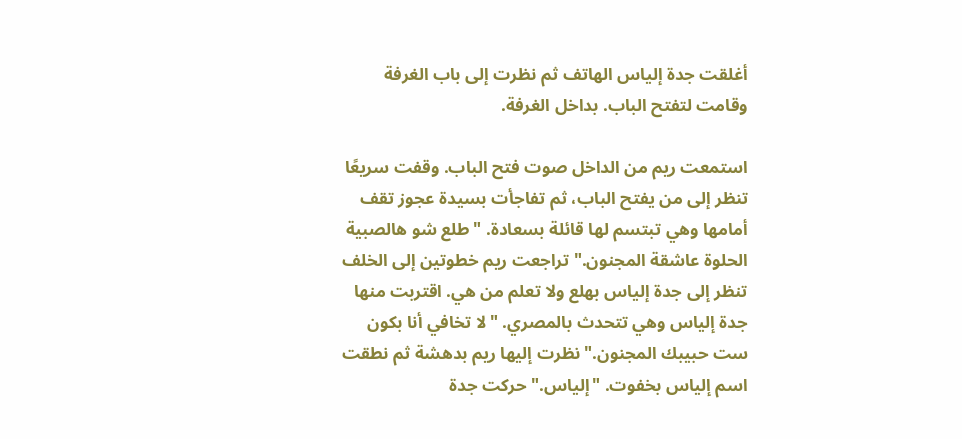أغلقت جدة إلياس الهاتف ثم نظرت إلى باب الغرفة وقامت لتفتح الباب. بداخل الغرفة.

استمعت ريم من الداخل صوت فتح الباب. وقفت سريعًا تنظر إلى من يفتح الباب، ثم تفاجأت بسيدة عجوز تقف أمامها وهي تبتسم لها قائلة بسعادة. "طلع شو هالصبية الحلوة عاشقة المجنون." تراجعت ريم خطوتين إلى الخلف تنظر إلى جدة إلياس بهلع ولا تعلم من هي. اقتربت منها جدة إلياس وهي تتحدث بالمصري. "لا تخافي أنا بكون ست حبيبك المجنون." نظرت إليها ريم بدهشة ثم نطقت اسم إلياس بخفوت. "إلياس." حركت جدة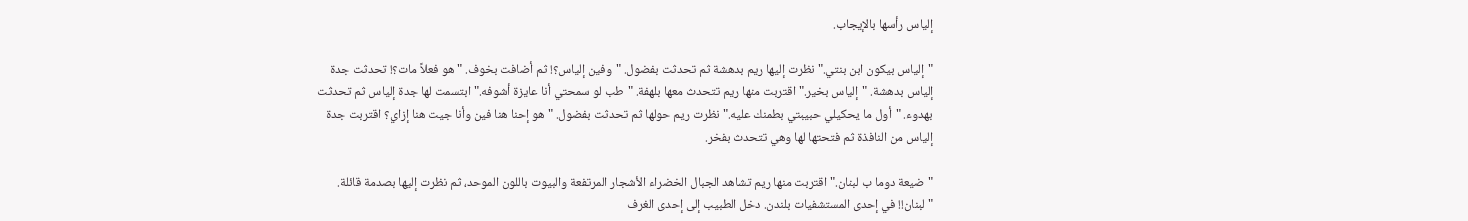إلياس رأسها بالإيجاب.

"إلياس بيكون ابن بنتي." نظرت إليها ريم بدهشة ثم تحدثت بفضول. "وفين إلياس؟! ثم أضافت بخوف. "هو فعلاً مات؟! تحدثت جدة إلياس بدهشة. "إلياس بخير." اقتربت منها ريم تتحدث معها بلهفة. "طب لو سمحتي أنا عايزة أشوفه." ابتسمت لها جدة إلياس ثم تحدثت بهدوء. "أول ما يحكيلي حبيبتي بطمنك عليه." نظرت ريم حولها ثم تحدثت بفضول. "هو إحنا هنا فين وأنا جيت هنا إزاي؟ اقتربت جدة إلياس من النافذة ثم فتحتها لها وهي تتحدث بفخر.

"ضيعة دوما ب لبنان." اقتربت منها ريم تشاهد الجبال الخضراء الأشجار المرتفعة والبيوت باللون الموحد، ثم نظرت إليها بصدمة قائلة. "لبنان!! في إحدى المستشفيات بلندن. دخل الطبيب إلى إحدى الغرف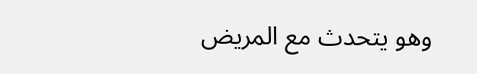وهو يتحدث مع المريض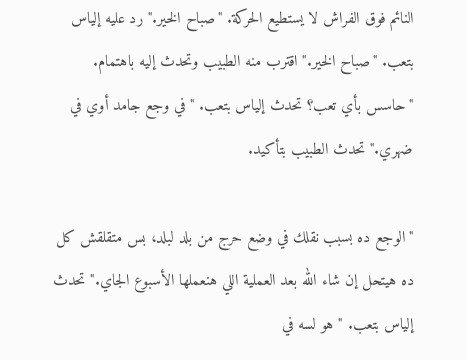النائم فوق الفراش لا يستطيع الحركة. "صباح الخير." رد عليه إلياس بتعب. "صباح الخير." اقترب منه الطبيب وتحدث إليه باهتمام. "حاسس بأي تعب؟ تحدث إلياس بتعب. "في وجع جامد أوي في ضهري." تحدث الطبيب بتأكيد.

"الوجع ده بسبب نقلك في وضع حرج من بلد لبلد، بس متقلقش كل ده هيتحل إن شاء الله بعد العملية اللي هنعملها الأسبوع الجاي." تحدث إلياس بتعب. "هو لسه في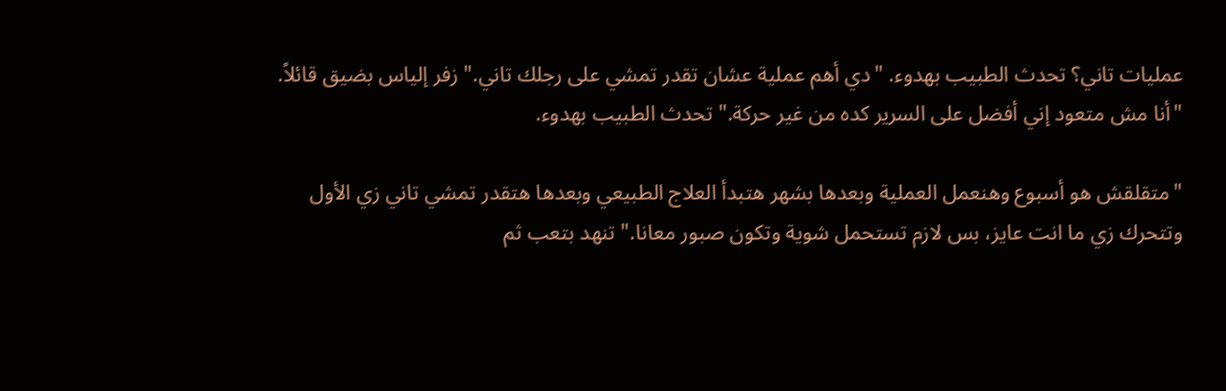عمليات تاني؟ تحدث الطبيب بهدوء. "دي أهم عملية عشان تقدر تمشي على رجلك تاني." زفر إلياس بضيق قائلاً. "أنا مش متعود إني أفضل على السرير كده من غير حركة." تحدث الطبيب بهدوء.

"متقلقش هو أسبوع وهنعمل العملية وبعدها بشهر هتبدأ العلاج الطبيعي وبعدها هتقدر تمشي تاني زي الأول وتتحرك زي ما انت عايز، بس لازم تستحمل شوية وتكون صبور معانا." تنهد بتعب ثم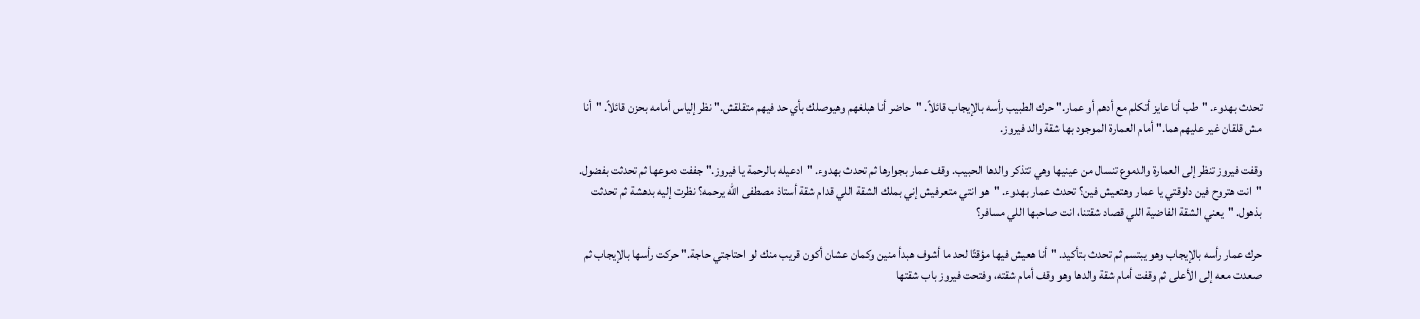تحدث بهدوء. "طب أنا عايز أتكلم مع أدهم أو عمار." حرك الطبيب رأسه بالإيجاب قائلاً. "حاضر أنا هبلغهم وهيوصلك بأي حد فيهم متقلقش." نظر إلياس أمامه بحزن قائلاً. "أنا مش قلقان غير عليهم هما." أمام العمارة الموجود بها شقة والد فيروز.

وقفت فيروز تنظر إلى العمارة والدموع تنسال من عينيها وهي تتذكر والدها الحبيب. وقف عمار بجوارها ثم تحدث بهدوء. "ادعيله بالرحمة يا فيروز." جففت دموعها ثم تحدثت بفضول. "انت هتروح فين دلوقتي يا عمار وهتعيش فين؟ تحدث عمار بهدوء. "هو انتي متعرفيش إني بملك الشقة اللي قدام شقة أستاذ مصطفى الله يرحمه؟ نظرت إليه بدهشة ثم تحدثت بذهول. "يعني الشقة الفاضية اللي قصاد شقتنا، انت صاحبها اللي مسافر؟

حرك عمار رأسه بالإيجاب وهو يبتسم ثم تحدث بتأكيد. "أنا هعيش فيها مؤقتًا لحد ما أشوف هبدأ منين وكمان عشان أكون قريب منك لو احتاجتي حاجة." حركت رأسها بالإيجاب ثم صعدت معه إلى الأعلى ثم وقفت أمام شقة والدها وهو وقف أمام شقته، وفتحت فيروز باب شقتها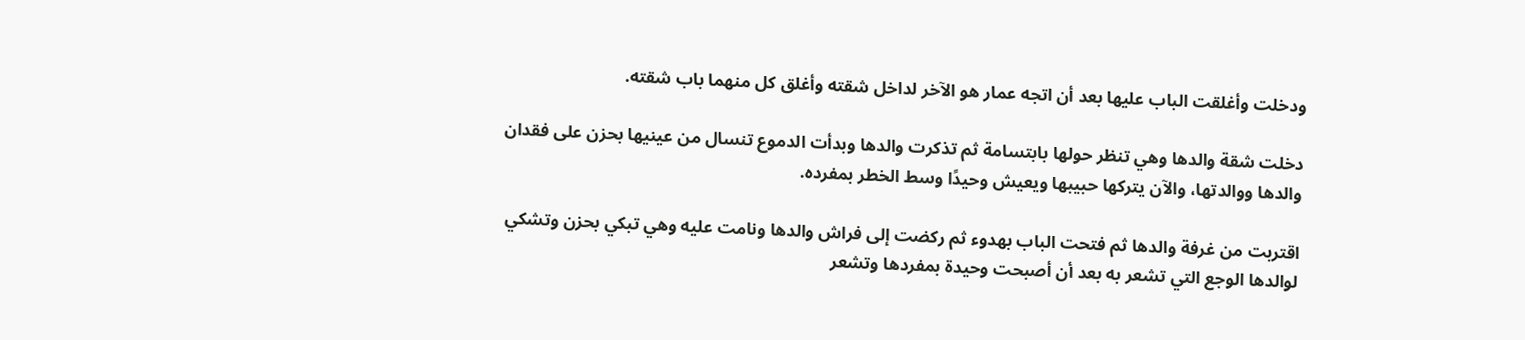ودخلت وأغلقت الباب عليها بعد أن اتجه عمار هو الآخر لداخل شقته وأغلق كل منهما باب شقته.

دخلت شقة والدها وهي تنظر حولها بابتسامة ثم تذكرت والدها وبدأت الدموع تنسال من عينيها بحزن على فقدان والدها ووالدتها، والآن يتركها حبيبها ويعيش وحيدًا وسط الخطر بمفرده.

اقتربت من غرفة والدها ثم فتحت الباب بهدوء ثم ركضت إلى فراش والدها ونامت عليه وهي تبكي بحزن وتشكي لوالدها الوجع التي تشعر به بعد أن أصبحت وحيدة بمفردها وتشعر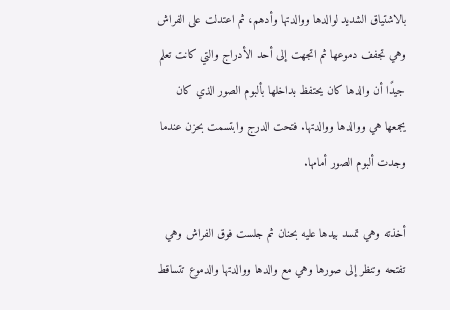بالاشتياق الشديد لوالدها ووالدتها وأدهم، ثم اعتدلت على الفراش وهي تجفف دموعها ثم اتجهت إلى أحد الأدراج والتي كانت تعلم جيدًا أن والدها كان يحتفظ بداخلها بألبوم الصور الذي كان يجمعها هي ووالدها ووالدتها. فتحت الدرج وابتسمت بحزن عندما وجدت ألبوم الصور أمامها.

أخذته وهي تمسد بيدها عليه بحنان ثم جلست فوق الفراش وهي تفتحه وتنظر إلى صورها وهي مع والدها ووالدتها والدموع تتساقط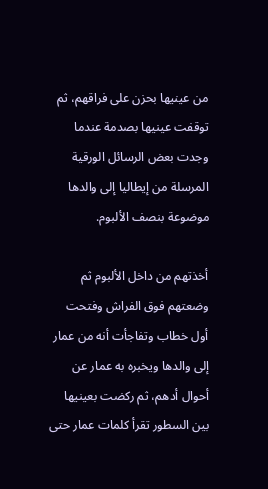من عينيها بحزن على فراقهم، ثم توقفت عينيها بصدمة عندما وجدت بعض الرسائل الورقية المرسلة من إيطاليا إلى والدها موضوعة بنصف الألبوم.

أخذتهم من داخل الألبوم ثم وضعتهم فوق الفراش وفتحت أول خطاب وتفاجأت أنه من عمار إلى والدها ويخبره به عمار عن أحوال أدهم، ثم ركضت بعينيها بين السطور تقرأ كلمات عمار حتى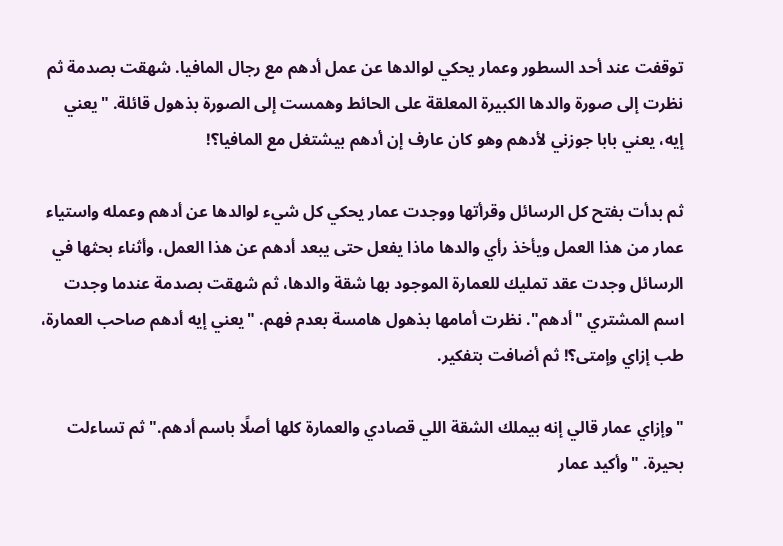توقفت عند أحد السطور وعمار يحكي لوالدها عن عمل أدهم مع رجال المافيا. شهقت بصدمة ثم نظرت إلى صورة والدها الكبيرة المعلقة على الحائط وهمست إلى الصورة بذهول قائلة. "يعني إيه، يعني بابا جوزني لأدهم وهو كان عارف إن أدهم بيشتغل مع المافيا؟!

ثم بدأت بفتح كل الرسائل وقرأتها ووجدت عمار يحكي كل شيء لوالدها عن أدهم وعمله واستياء عمار من هذا العمل ويأخذ رأي والدها ماذا يفعل حتى يبعد أدهم عن هذا العمل، وأثناء بحثها في الرسائل وجدت عقد تمليك للعمارة الموجود بها شقة والدها، ثم شهقت بصدمة عندما وجدت اسم المشتري "أدهم". نظرت أمامها بذهول هامسة بعدم فهم. "يعني إيه أدهم صاحب العمارة، طب إزاي وإمتى؟! ثم أضافت بتفكير.

"وإزاي عمار قالي إنه بيملك الشقة اللي قصادي والعمارة كلها أصلًا باسم أدهم." ثم تساءلت بحيرة. "وأكيد عمار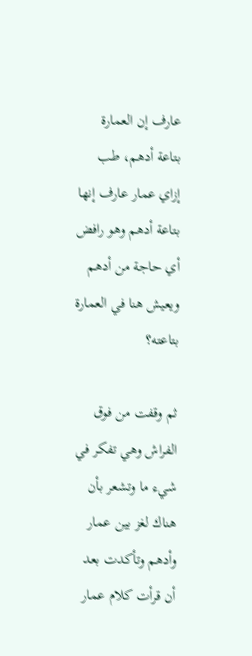عارف إن العمارة بتاعة أدهم، طب إزاي عمار عارف إنها بتاعة أدهم وهو رافض أي حاجة من أدهم ويعيش هنا في العمارة بتاعته؟

ثم وقفت من فوق الفراش وهي تفكر في شيء ما وتشعر بأن هناك لغز بين عمار وأدهم وتأكدت بعد أن قرأت كلام عمار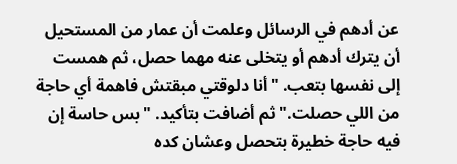عن أدهم في الرسائل وعلمت أن عمار من المستحيل أن يترك أدهم أو يتخلى عنه مهما حصل، ثم همست إلى نفسها بتعب. "أنا دلوقتي مبقتش فاهمة أي حاجة من اللي حصلت." ثم أضافت بتأكيد. "بس حاسة إن فيه حاجة خطيرة بتحصل وعشان كده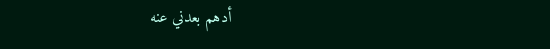أدهم بعدني عنه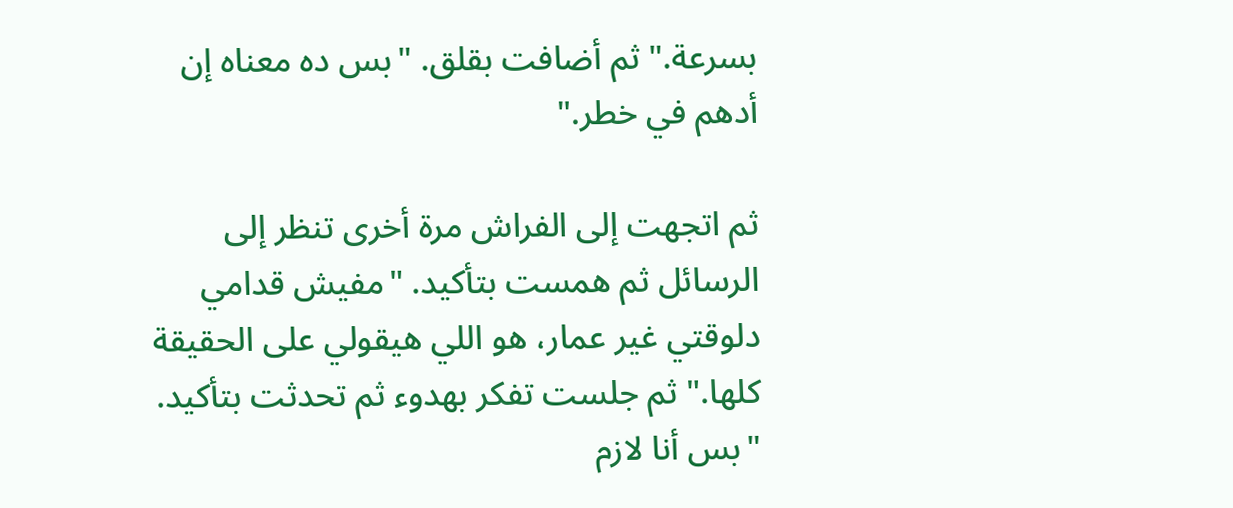بسرعة." ثم أضافت بقلق. "بس ده معناه إن أدهم في خطر."

ثم اتجهت إلى الفراش مرة أخرى تنظر إلى الرسائل ثم همست بتأكيد. "مفيش قدامي دلوقتي غير عمار، هو اللي هيقولي على الحقيقة كلها." ثم جلست تفكر بهدوء ثم تحدثت بتأكيد. "بس أنا لازم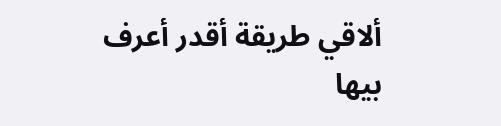ألاقي طريقة أقدر أعرف بيها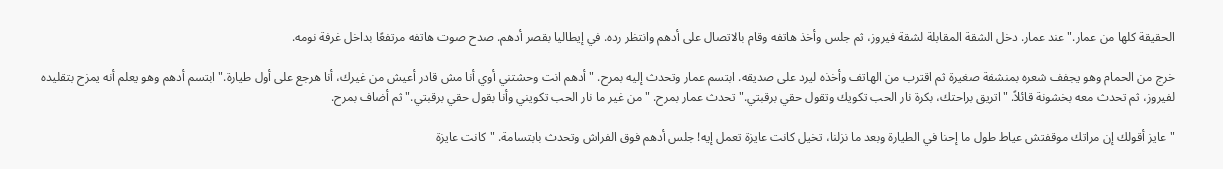الحقيقة كلها من عمار." عند عمار. دخل الشقة المقابلة لشقة فيروز، ثم جلس وأخذ هاتفه وقام بالاتصال على أدهم وانتظر رده. في إيطاليا بقصر أدهم. صدح صوت هاتفه مرتفعًا بداخل غرفة نومه.

خرج من الحمام وهو يجفف شعره بمنشفة صغيرة ثم اقترب من الهاتف وأخذه ليرد على صديقه. ابتسم عمار وتحدث إليه بمرح. "أدهم انت وحشتني أوي أنا مش قادر أعيش من غيرك، أنا هرجع على أول طيارة." ابتسم أدهم وهو يعلم أنه يمزح بتقليده لفيروز، ثم تحدث معه بخشونة قائلاً. "اتريق براحتك، بكرة نار الحب تكويك وتقول حقي برقبتي." تحدث عمار بمرح. "من غير ما نار الحب تكويني وأنا بقول حقي برقبتي." ثم أضاف بمرح.

"عايز أقولك إن مراتك موقفتش عياط طول ما إحنا في الطيارة وبعد ما نزلنا، تخيل كانت عايزة تعمل إيه! جلس أدهم فوق الفراش وتحدث بابتسامة. "كانت عايزة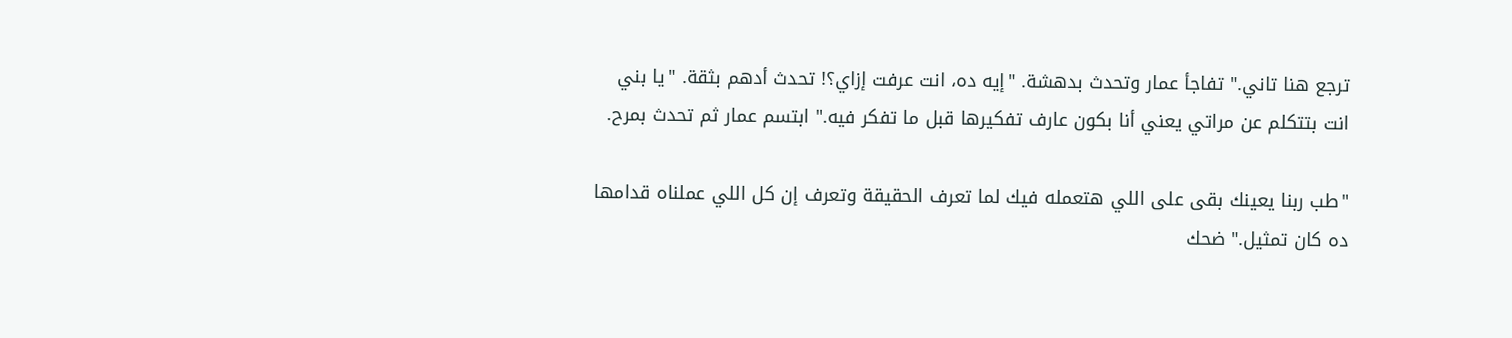ترجع هنا تاني." تفاجأ عمار وتحدث بدهشة. "إيه ده، انت عرفت إزاي؟! تحدث أدهم بثقة. "يا بني انت بتتكلم عن مراتي يعني أنا بكون عارف تفكيرها قبل ما تفكر فيه." ابتسم عمار ثم تحدث بمرح.

"طب ربنا يعينك بقى على اللي هتعمله فيك لما تعرف الحقيقة وتعرف إن كل اللي عملناه قدامها ده كان تمثيل." ضحك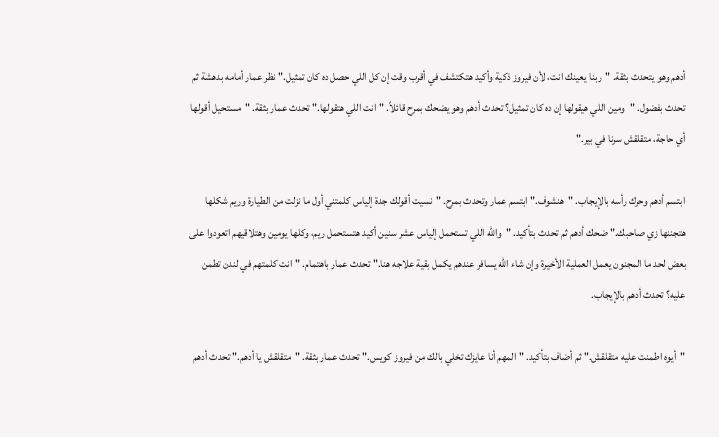أدهم وهو يتحدث بثقة. "ربنا يعينك انت، لأن فيروز ذكية وأكيد هتكتشف في أقرب وقت إن كل اللي حصل ده كان تمثيل." نظر عمار أمامه بدهشة ثم تحدث بفضول. "ومين اللي هيقولها إن ده كان تمثيل؟ تحدث أدهم وهو يضحك بمرح قائلاً. "انت اللي هتقولها." تحدث عمار بثقة. "مستحيل أقولها أي حاجة، متقلقش سرنا في بير."

ابتسم أدهم وحرك رأسه بالإيجاب. "هنشوف." ابتسم عمار وتحدث بمرح. "نسيت أقولك جدة إلياس كلمتني أول ما نزلت من الطيارة وريم شكلها هتجننها زي صاحبك." ضحك أدهم ثم تحدث بتأكيد. "والله اللي تستحمل إلياس عشر سنين أكيد هتستحمل ريم، وكلها يومين وهتلاقيهم اتعودوا على بعض لحد ما المجنون يعمل العملية الأخيرة وإن شاء الله يسافر عندهم يكمل بقية علاجه هنا." تحدث عمار باهتمام. "انت كلمتهم في لندن تطمن عليه؟ تحدث أدهم بالإيجاب.

"أيوه اطمنت عليه متقلقش." ثم أضاف بتأكيد. "المهم أنا عايزك تخلي بالك من فيروز كويس." تحدث عمار بثقة. "متقلقش يا أدهم." تحدث أدهم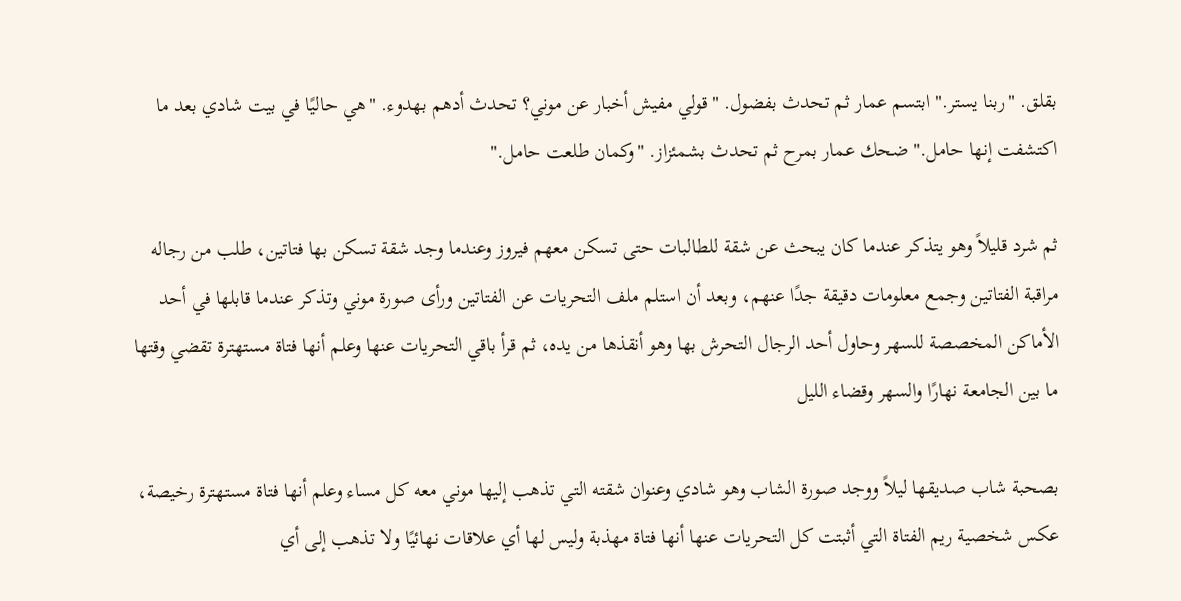بقلق. "ربنا يستر." ابتسم عمار ثم تحدث بفضول. "قولي مفيش أخبار عن موني؟ تحدث أدهم بهدوء. "هي حاليًا في بيت شادي بعد ما اكتشفت إنها حامل." ضحك عمار بمرح ثم تحدث بشمئزاز. "وكمان طلعت حامل."

ثم شرد قليلاً وهو يتذكر عندما كان يبحث عن شقة للطالبات حتى تسكن معهم فيروز وعندما وجد شقة تسكن بها فتاتين، طلب من رجاله مراقبة الفتاتين وجمع معلومات دقيقة جدًا عنهم، وبعد أن استلم ملف التحريات عن الفتاتين ورأى صورة موني وتذكر عندما قابلها في أحد الأماكن المخصصة للسهر وحاول أحد الرجال التحرش بها وهو أنقذها من يده، ثم قرأ باقي التحريات عنها وعلم أنها فتاة مستهترة تقضي وقتها ما بين الجامعة نهارًا والسهر وقضاء الليل

بصحبة شاب صديقها ليلاً ووجد صورة الشاب وهو شادي وعنوان شقته التي تذهب إليها موني معه كل مساء وعلم أنها فتاة مستهترة رخيصة، عكس شخصية ريم الفتاة التي أثبتت كل التحريات عنها أنها فتاة مهذبة وليس لها أي علاقات نهائيًا ولا تذهب إلى أي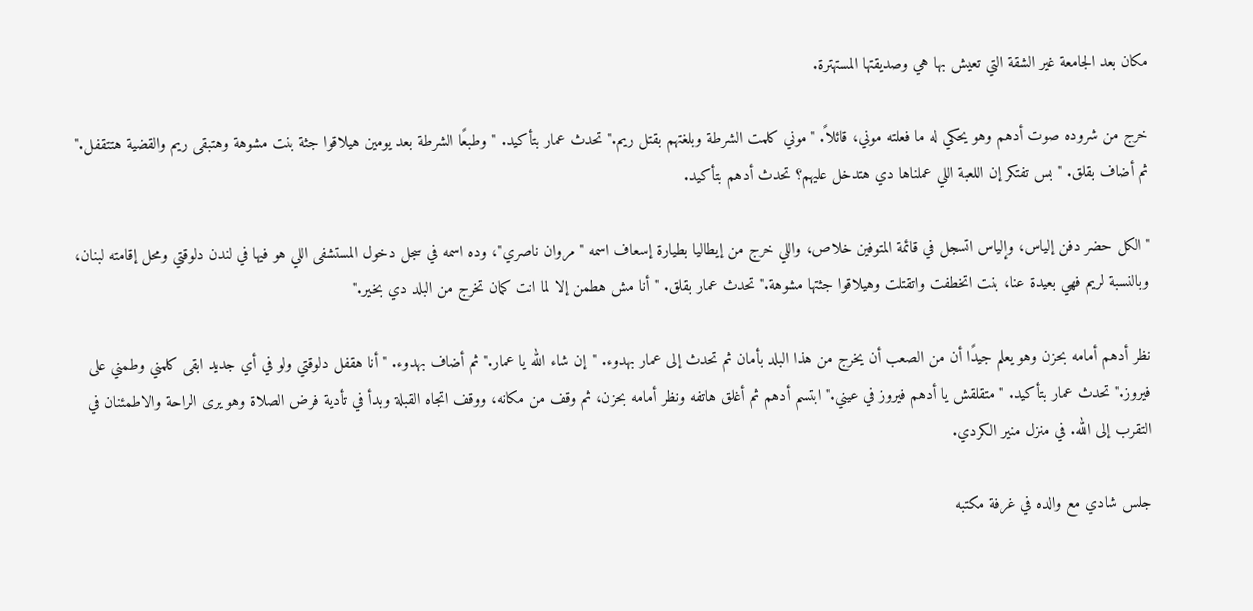مكان بعد الجامعة غير الشقة التي تعيش بها هي وصديقتها المستهترة.

خرج من شروده صوت أدهم وهو يحكي له ما فعلته موني، قائلاً. "موني كلمت الشرطة وبلغتهم بقتل ريم." تحدث عمار بتأكيد. "وطبعًا الشرطة بعد يومين هيلاقوا جثة بنت مشوهة وهتبقى ريم والقضية هتتقفل." ثم أضاف بقلق. "بس تفتكر إن اللعبة اللي عملناها دي هتدخل عليهم؟ تحدث أدهم بتأكيد.

"الكل حضر دفن إلياس، وإلياس اتسجل في قائمة المتوفين خلاص، واللي خرج من إيطاليا بطيارة إسعاف اسمه "مروان ناصري"، وده اسمه في سجل دخول المستشفى اللي هو فيها في لندن دلوقتي ومحل إقامته لبنان، وبالنسبة لريم فهي بعيدة عنا، بنت اتخطفت واتقتلت وهيلاقوا جثتها مشوهة." تحدث عمار بقلق. "أنا مش هطمن إلا لما انت كمان تخرج من البلد دي بخير."

نظر أدهم أمامه بحزن وهو يعلم جيدًا أن من الصعب أن يخرج من هذا البلد بأمان ثم تحدث إلى عمار بهدوء. "إن شاء الله يا عمار." ثم أضاف بهدوء. "أنا هقفل دلوقتي ولو في أي جديد ابقى كلمني وطمني على فيروز." تحدث عمار بتأكيد. "متقلقش يا أدهم فيروز في عيني." ابتسم أدهم ثم أغلق هاتفه ونظر أمامه بحزن، ثم وقف من مكانه، ووقف اتجاه القبلة وبدأ في تأدية فرض الصلاة وهو يرى الراحة والاطمئنان في التقرب إلى الله. في منزل منير الكردي.

جلس شادي مع والده في غرفة مكتبه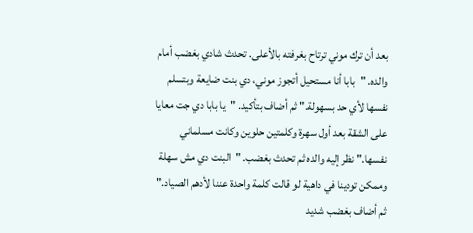بعد أن ترك موني ترتاح بغرفته بالأعلى. تحدث شادي بغضب أمام والده. "بابا أنا مستحيل أتجوز موني، دي بنت ضايعة وبتسلم نفسها لأي حد بسهولة." ثم أضاف بتأكيد. "يا بابا دي جت معايا على الشقة بعد أول سهرة وكلمتين حلوين وكانت مسلماني نفسها." نظر إليه والده ثم تحدث بغضب. "البنت دي مش سهلة وممكن تودينا في داهية لو قالت كلمة واحدة عننا لأدهم الصياد." ثم أضاف بغضب شديد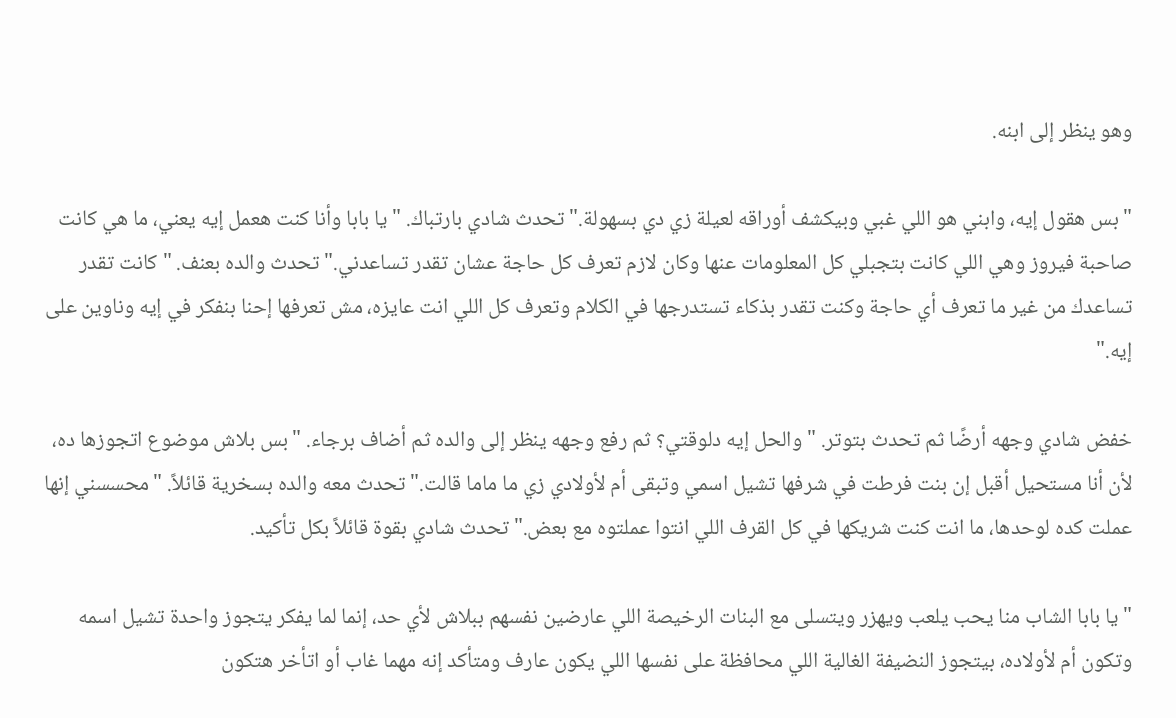وهو ينظر إلى ابنه.

"بس هقول إيه، وابني هو اللي غبي وبيكشف أوراقه لعيلة زي دي بسهولة." تحدث شادي بارتباك. "يا بابا وأنا كنت هعمل إيه يعني، ما هي كانت صاحبة فيروز وهي اللي كانت بتجبلي كل المعلومات عنها وكان لازم تعرف كل حاجة عشان تقدر تساعدني." تحدث والده بعنف. "كانت تقدر تساعدك من غير ما تعرف أي حاجة وكنت تقدر بذكاء تستدرجها في الكلام وتعرف كل اللي انت عايزه، مش تعرفها إحنا بنفكر في إيه وناوين على إيه."

خفض شادي وجهه أرضًا ثم تحدث بتوتر. "والحل إيه دلوقتي؟ ثم رفع وجهه ينظر إلى والده ثم أضاف برجاء. "بس بلاش موضوع اتجوزها ده، لأن أنا مستحيل أقبل إن بنت فرطت في شرفها تشيل اسمي وتبقى أم لأولادي زي ما ماما قالت." تحدث معه والده بسخرية قائلاً. "محسسني إنها عملت كده لوحدها، ما انت كنت شريكها في كل القرف اللي انتوا عملتوه مع بعض." تحدث شادي بقوة قائلاً بكل تأكيد.

"يا بابا الشاب منا يحب يلعب ويهزر ويتسلى مع البنات الرخيصة اللي عارضين نفسهم ببلاش لأي حد، إنما لما يفكر يتجوز واحدة تشيل اسمه وتكون أم لأولاده، بيتجوز النضيفة الغالية اللي محافظة على نفسها اللي يكون عارف ومتأكد إنه مهما غاب أو اتأخر هتكون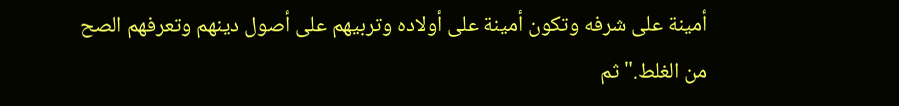أمينة على شرفه وتكون أمينة على أولاده وتربيهم على أصول دينهم وتعرفهم الصح من الغلط." ثم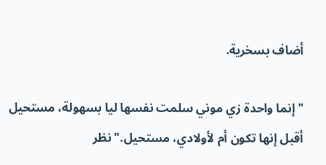أضاف بسخرية.

"إنما واحدة زي موني سلمت نفسها ليا بسهولة، مستحيل أقبل إنها تكون أم لأولادي، مستحيل." نظر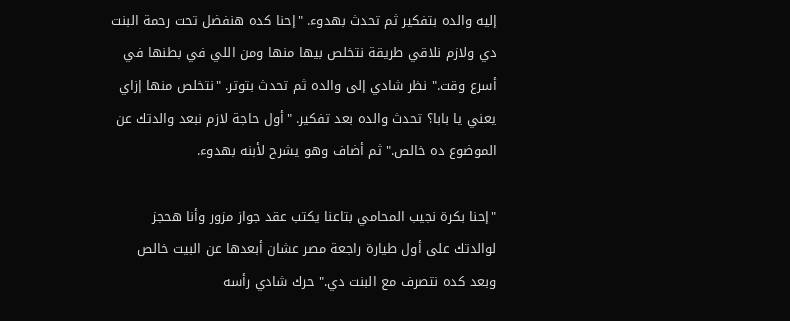إليه والده بتفكير ثم تحدث بهدوء. "إحنا كده هنفضل تحت رحمة البنت دي ولازم نلاقي طريقة نتخلص بيها منها ومن اللي في بطنها في أسرع وقت." نظر شادي إلى والده ثم تحدث بتوتر. "نتخلص منها إزاي يعني يا بابا؟ تحدث والده بعد تفكير. "أول حاجة لازم نبعد والدتك عن الموضوع ده خالص." ثم أضاف وهو يشرح لأبنه بهدوء.

"إحنا بكرة نجيب المحامي بتاعنا يكتب عقد جواز مزور وأنا هحجز لوالدتك على أول طيارة راجعة مصر عشان أبعدها عن البيت خالص وبعد كده نتصرف مع البنت دي." حرك شادي رأسه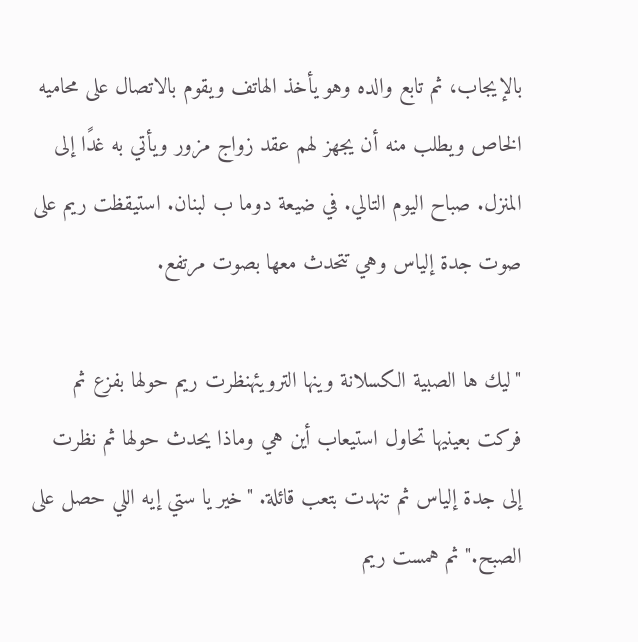بالإيجاب، ثم تابع والده وهو يأخذ الهاتف ويقوم بالاتصال على محاميه الخاص ويطلب منه أن يجهز لهم عقد زواج مزور ويأتي به غدًا إلى المنزل. صباح اليوم التالي. في ضيعة دوما ب لبنان. استيقظت ريم على صوت جدة إلياس وهي تتحدث معها بصوت مرتفع.

"ليك ها الصبية الكسلانة وينها الترويئهنظرت ريم حولها بفزع ثم فركت بعينيها تحاول استيعاب أين هي وماذا يحدث حولها ثم نظرت إلى جدة إلياس ثم تنهدت بتعب قائلة. "خير يا ستي إيه اللي حصل على الصبح." ثم همست ريم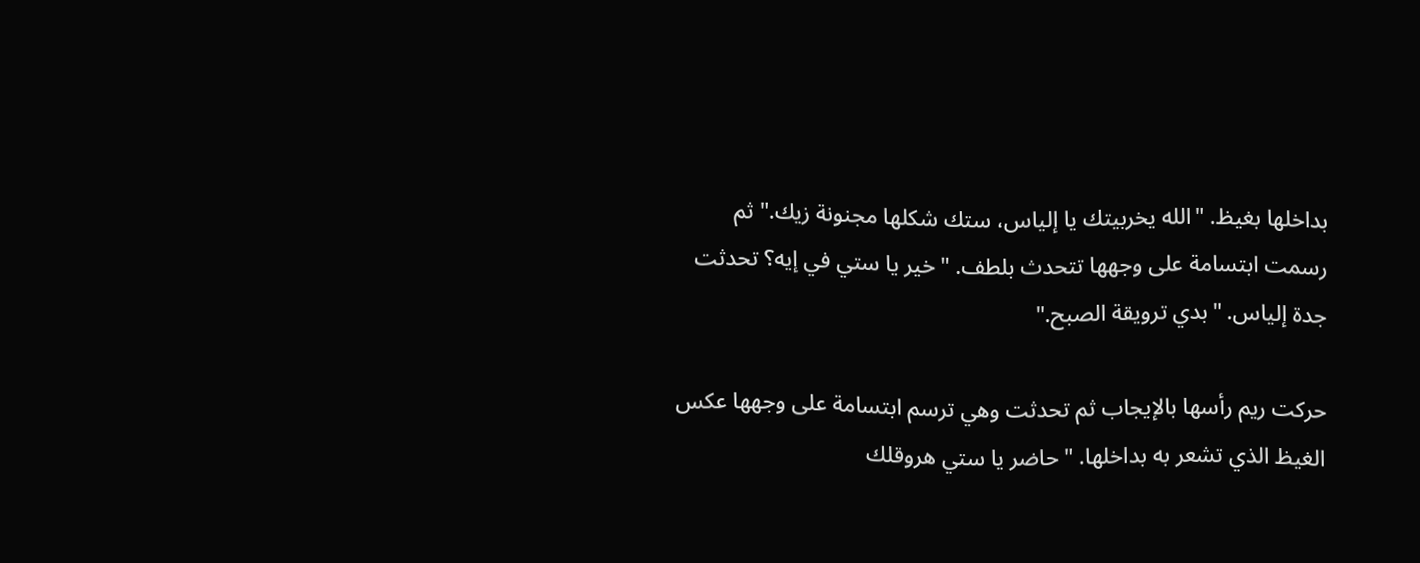بداخلها بغيظ. "الله يخربيتك يا إلياس، ستك شكلها مجنونة زيك." ثم رسمت ابتسامة على وجهها تتحدث بلطف. "خير يا ستي في إيه؟ تحدثت جدة إلياس. "بدي ترويقة الصبح."

حركت ريم رأسها بالإيجاب ثم تحدثت وهي ترسم ابتسامة على وجهها عكس الغيظ الذي تشعر به بداخلها. "حاضر يا ستي هروقلك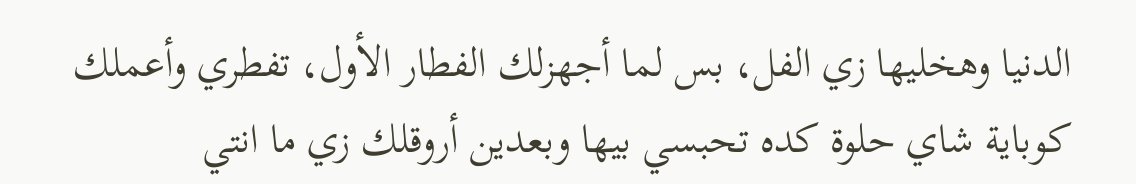الدنيا وهخليها زي الفل، بس لما أجهزلك الفطار الأول، تفطري وأعملك كوباية شاي حلوة كده تحبسي بيها وبعدين أروقلك زي ما انتي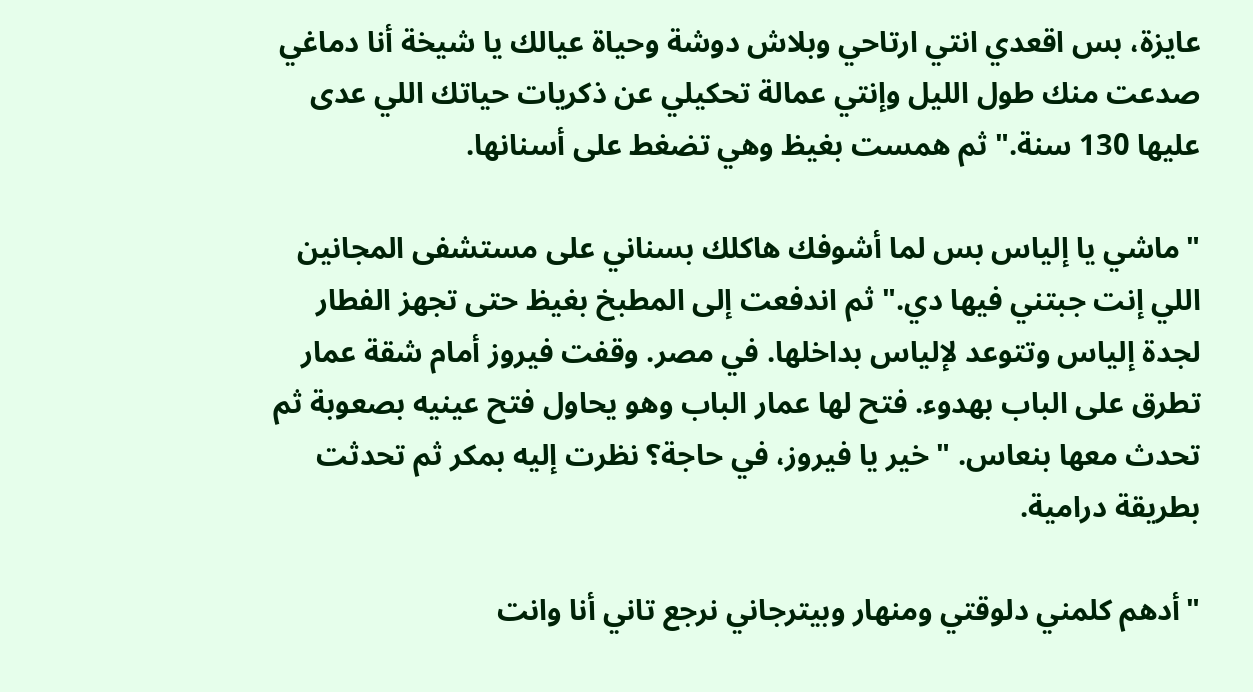عايزة، بس اقعدي انتي ارتاحي وبلاش دوشة وحياة عيالك يا شيخة أنا دماغي صدعت منك طول الليل وإنتي عمالة تحكيلي عن ذكريات حياتك اللي عدى عليها 130 سنة." ثم همست بغيظ وهي تضغط على أسنانها.

"ماشي يا إلياس بس لما أشوفك هاكلك بسناني على مستشفى المجانين اللي إنت جبتني فيها دي." ثم اندفعت إلى المطبخ بغيظ حتى تجهز الفطار لجدة إلياس وتتوعد لإلياس بداخلها. في مصر. وقفت فيروز أمام شقة عمار تطرق على الباب بهدوء. فتح لها عمار الباب وهو يحاول فتح عينيه بصعوبة ثم تحدث معها بنعاس. "خير يا فيروز، في حاجة؟ نظرت إليه بمكر ثم تحدثت بطريقة درامية.

"أدهم كلمني دلوقتي ومنهار وبيترجاني نرجع تاني أنا وانت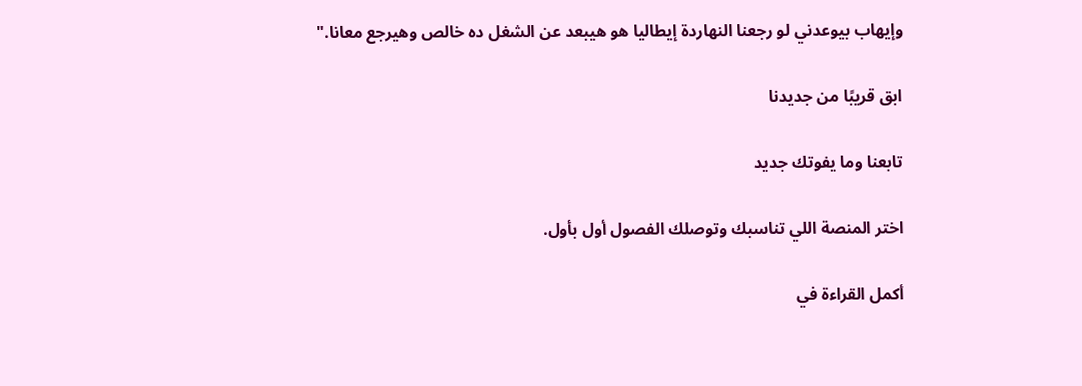وإيهاب بيوعدني لو رجعنا النهاردة إيطاليا هو هيبعد عن الشغل ده خالص وهيرجع معانا."

ابق قريبًا من جديدنا

تابعنا وما يفوتك جديد

اختر المنصة اللي تناسبك وتوصلك الفصول أول بأول.

أكمل القراءة في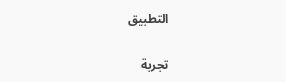التطبيق

تجربة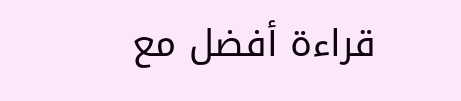قراءة أفضل مع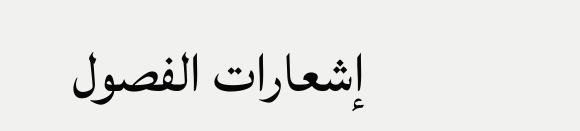إشعارات الفصول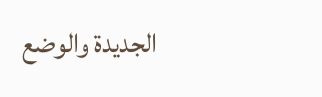الجديدة والوضع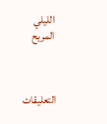الليلي المريح



التعليقات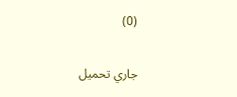(0)

جاري تحميل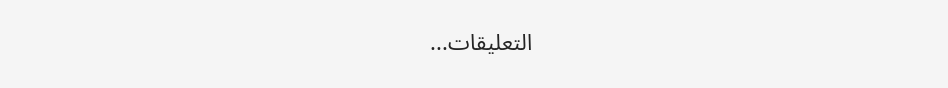التعليقات...